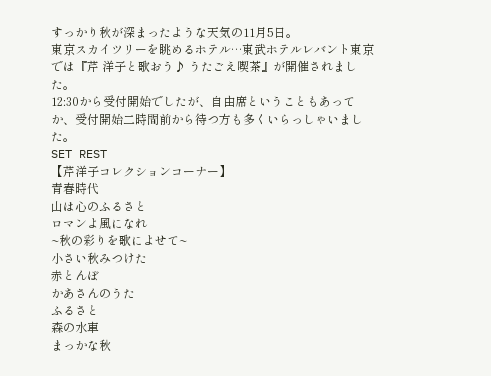すっかり秋が深まったような天気の11月5日。
東京スカイツリーを眺めるホテル…東武ホテルレバント東京では『芹 洋子と歌おう♪ うたごえ喫茶』が開催されました。
12:30から受付開始でしたが、自由席ということもあってか、受付開始二時間前から待つ方も多くいらっしゃいました。
SET REST
【芹洋子コレクションコーナー】
青春時代
山は心のふるさと
ロマンよ風になれ
~秋の彩りを歌によせて~
小さい秋みつけた
赤とんぼ
かあさんのうた
ふるさと
森の水車
まっかな秋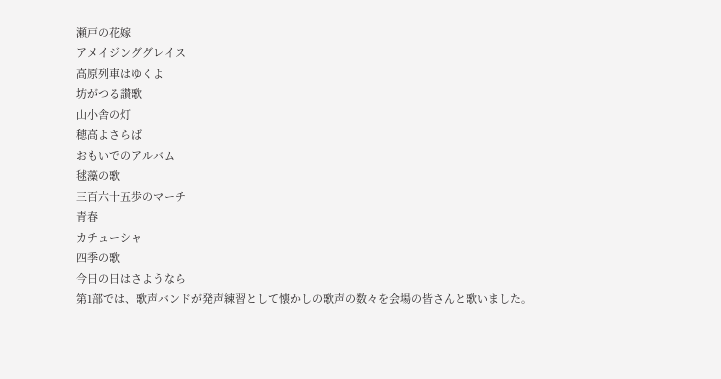瀬戸の花嫁
アメイジンググレイス
高原列車はゆくよ
坊がつる讃歌
山小舎の灯
穂高よさらば
おもいでのアルバム
毬藻の歌
三百六十五歩のマーチ
青春
カチューシャ
四季の歌
今日の日はさようなら
第1部では、歌声バンドが発声練習として懐かしの歌声の数々を会場の皆さんと歌いました。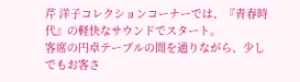芹 洋子コレクションコーナーでは、『青春時代』の軽快なサウンドでスタート。
客席の円卓テーブルの間を通りながら、少しでもお客さ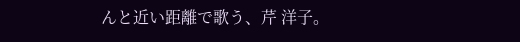んと近い距離で歌う、芹 洋子。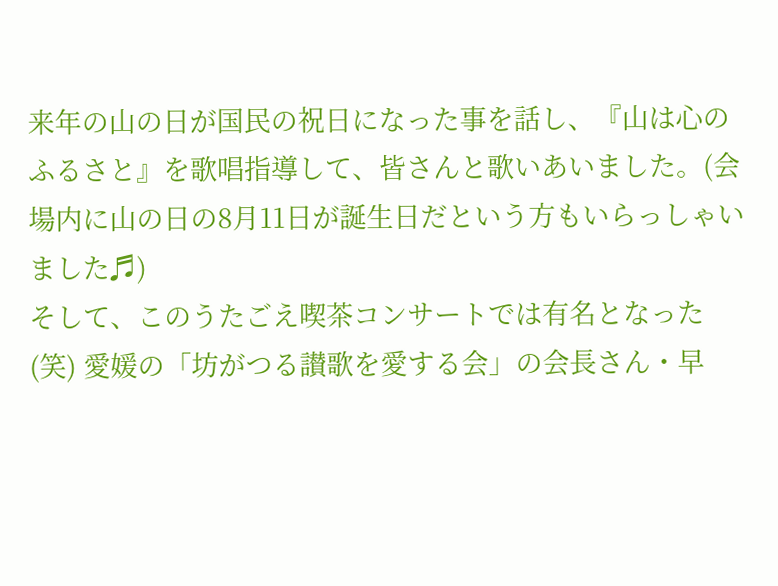来年の山の日が国民の祝日になった事を話し、『山は心のふるさと』を歌唱指導して、皆さんと歌いあいました。(会場内に山の日の8月11日が誕生日だという方もいらっしゃいました♬)
そして、このうたごえ喫茶コンサートでは有名となった(笑) 愛媛の「坊がつる讃歌を愛する会」の会長さん・早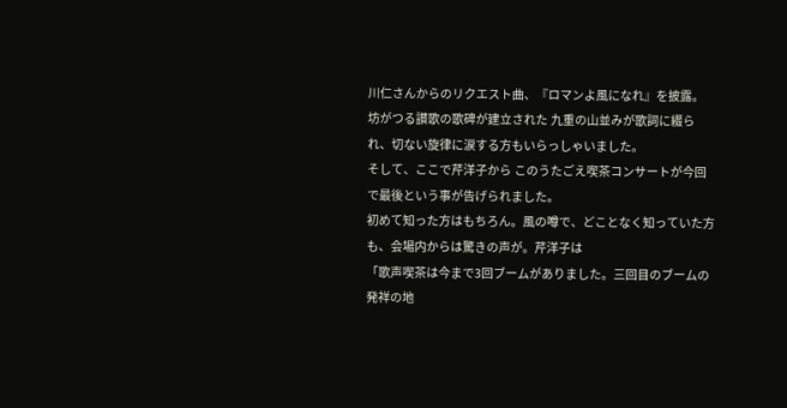川仁さんからのリクエスト曲、『ロマンよ風になれ』を披露。
坊がつる讃歌の歌碑が建立された 九重の山並みが歌詞に綴られ、切ない旋律に涙する方もいらっしゃいました。
そして、ここで芹洋子から このうたごえ喫茶コンサートが今回で最後という事が告げられました。
初めて知った方はもちろん。風の噂で、どことなく知っていた方も、会場内からは驚きの声が。芹洋子は
「歌声喫茶は今まで3回ブームがありました。三回目のブームの発祥の地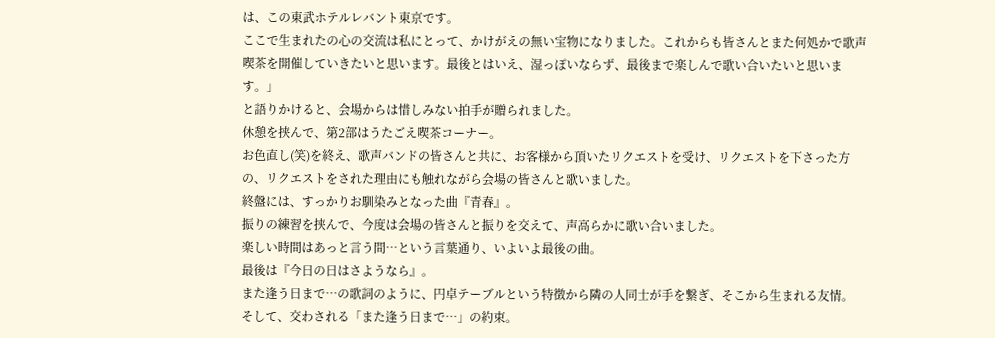は、この東武ホテルレバント東京です。
ここで生まれたの心の交流は私にとって、かけがえの無い宝物になりました。これからも皆さんとまた何処かで歌声喫茶を開催していきたいと思います。最後とはいえ、湿っぽいならず、最後まで楽しんで歌い合いたいと思います。」
と語りかけると、会場からは惜しみない拍手が贈られました。
休憩を挟んで、第2部はうたごえ喫茶コーナー。
お色直し(笑)を終え、歌声バンドの皆さんと共に、お客様から頂いたリクエストを受け、リクエストを下さった方の、リクエストをされた理由にも触れながら会場の皆さんと歌いました。
終盤には、すっかりお馴染みとなった曲『青春』。
振りの練習を挟んで、今度は会場の皆さんと振りを交えて、声高らかに歌い合いました。
楽しい時間はあっと言う間…という言葉通り、いよいよ最後の曲。
最後は『今日の日はさようなら』。
また逢う日まで…の歌詞のように、円卓テーブルという特徴から隣の人同士が手を繋ぎ、そこから生まれる友情。
そして、交わされる「また逢う日まで…」の約束。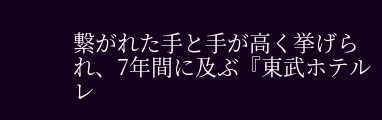繋がれた手と手が高く挙げられ、7年間に及ぶ『東武ホテルレ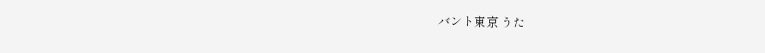バント東京 うた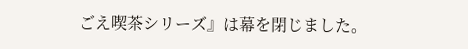ごえ喫茶シリーズ』は幕を閉じました。